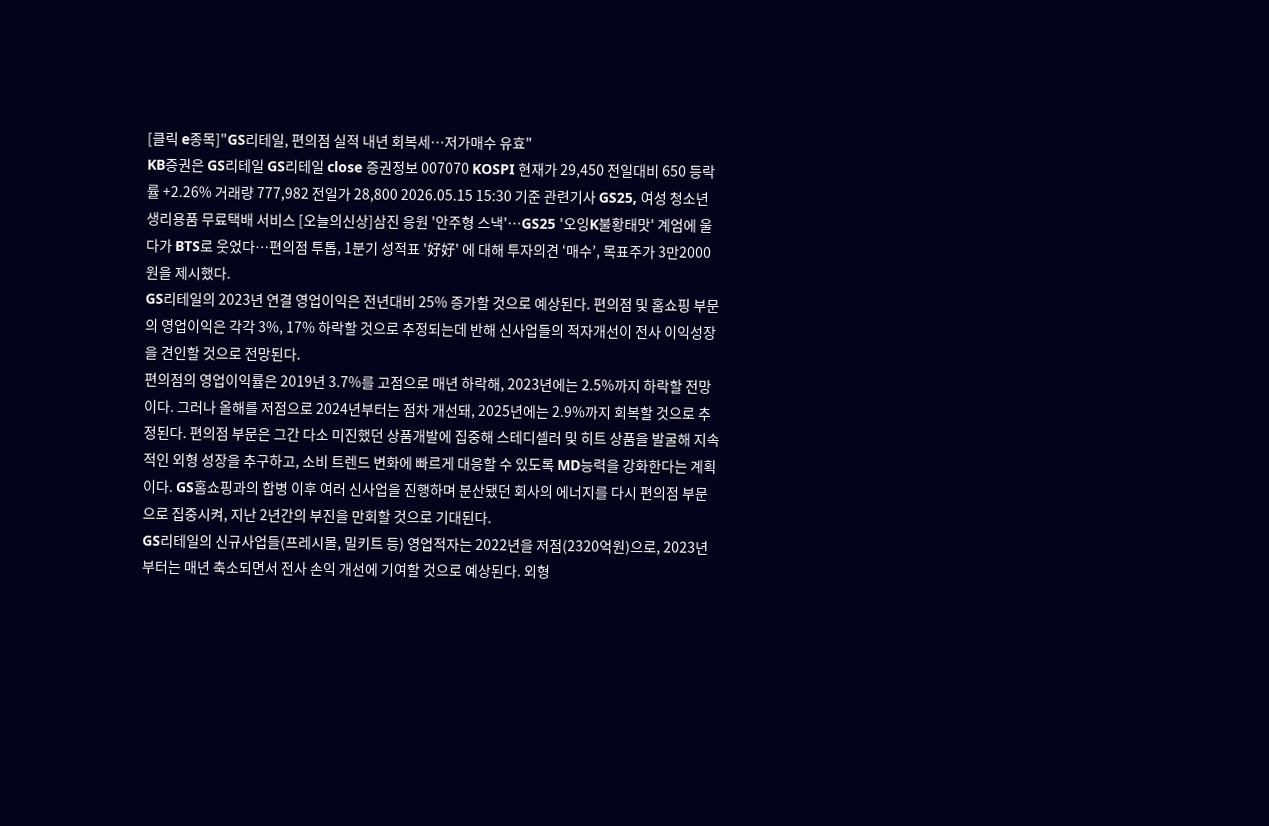[클릭 e종목]"GS리테일, 편의점 실적 내년 회복세…저가매수 유효"
KB증권은 GS리테일 GS리테일 close 증권정보 007070 KOSPI 현재가 29,450 전일대비 650 등락률 +2.26% 거래량 777,982 전일가 28,800 2026.05.15 15:30 기준 관련기사 GS25, 여성 청소년 생리용품 무료택배 서비스 [오늘의신상]삼진 응원 '안주형 스낵'…GS25 '오잉K불황태맛' 계엄에 울다가 BTS로 웃었다…편의점 투톱, 1분기 성적표 '好好' 에 대해 투자의견 ‘매수’, 목표주가 3만2000원을 제시했다.
GS리테일의 2023년 연결 영업이익은 전년대비 25% 증가할 것으로 예상된다. 편의점 및 홈쇼핑 부문의 영업이익은 각각 3%, 17% 하락할 것으로 추정되는데 반해 신사업들의 적자개선이 전사 이익성장을 견인할 것으로 전망된다.
편의점의 영업이익률은 2019년 3.7%를 고점으로 매년 하락해, 2023년에는 2.5%까지 하락할 전망이다. 그러나 올해를 저점으로 2024년부터는 점차 개선돼, 2025년에는 2.9%까지 회복할 것으로 추정된다. 편의점 부문은 그간 다소 미진했던 상품개발에 집중해 스테디셀러 및 히트 상품을 발굴해 지속적인 외형 성장을 추구하고, 소비 트렌드 변화에 빠르게 대응할 수 있도록 MD능력을 강화한다는 계획이다. GS홈쇼핑과의 합병 이후 여러 신사업을 진행하며 분산됐던 회사의 에너지를 다시 편의점 부문으로 집중시켜, 지난 2년간의 부진을 만회할 것으로 기대된다.
GS리테일의 신규사업들(프레시몰, 밀키트 등) 영업적자는 2022년을 저점(2320억원)으로, 2023년부터는 매년 축소되면서 전사 손익 개선에 기여할 것으로 예상된다. 외형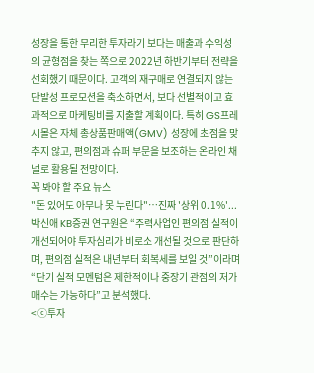성장을 통한 무리한 투자라기 보다는 매출과 수익성의 균형점을 찾는 쪽으로 2022년 하반기부터 전략을 선회했기 때문이다. 고객의 재구매로 연결되지 않는 단발성 프로모션을 축소하면서, 보다 선별적이고 효과적으로 마케팅비를 지출할 계획이다. 특히 GS프레시몰은 자체 총상품판매액(GMV) 성장에 초점을 맞추지 않고, 편의점과 슈퍼 부문을 보조하는 온라인 채널로 활용될 전망이다.
꼭 봐야 할 주요 뉴스
"돈 있어도 아무나 못 누린다"…진짜 '상위 0.1%'...
박신애 KB증권 연구원은 “주력사업인 편의점 실적이 개선되어야 투자심리가 비로소 개선될 것으로 판단하며, 편의점 실적은 내년부터 회복세를 보일 것”이라며 “단기 실적 모멘텀은 제한적이나 중장기 관점의 저가 매수는 가능하다”고 분석했다.
<ⓒ투자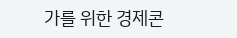가를 위한 경제콘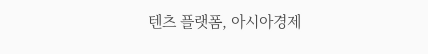텐츠 플랫폼, 아시아경제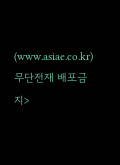(www.asiae.co.kr) 무단전재 배포금지>